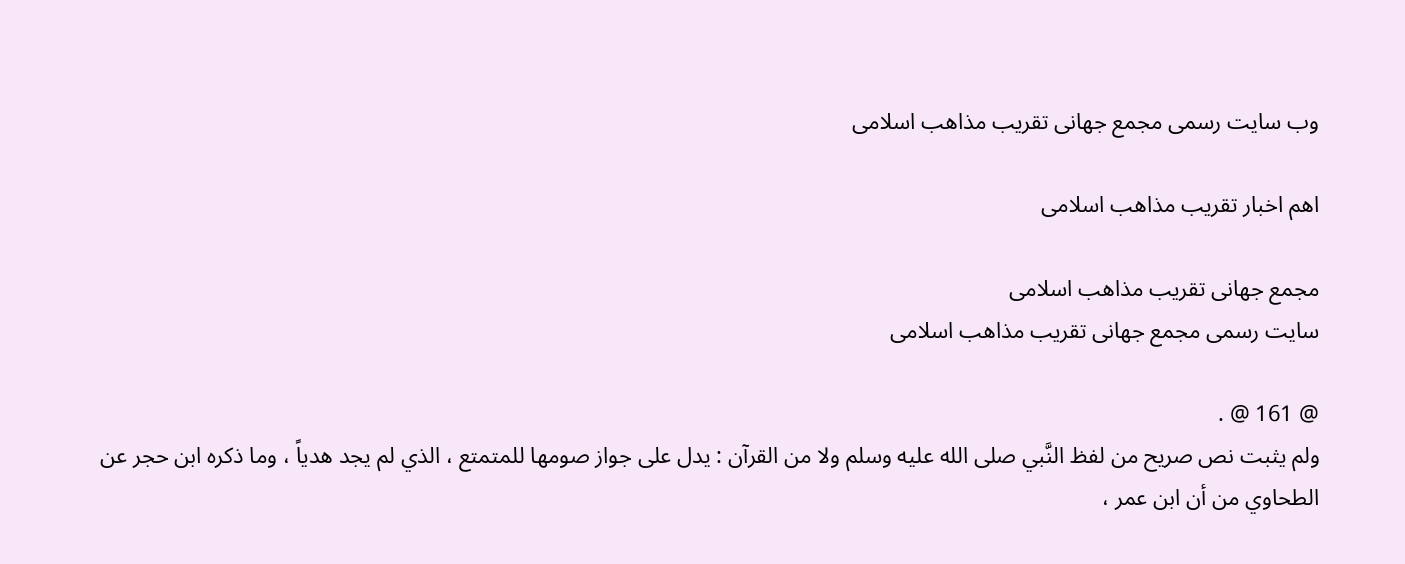وب سایت رسمی مجمع جهانى تقريب مذاهب اسلامى

اهم اخبار تقریب مذاهب اسلامی

مجمع جهانى تقريب مذاهب اسلامى
سایت رسمی مجمع جهانى تقريب مذاهب اسلامى

@ 161 @ .
ولم يثبت نص صريح من لفظ النَّبي صلى الله عليه وسلم ولا من القرآن : يدل على جواز صومها للمتمتع ، الذي لم يجد هدياً ، وما ذكره ابن حجر عن الطحاوي من أن ابن عمر ،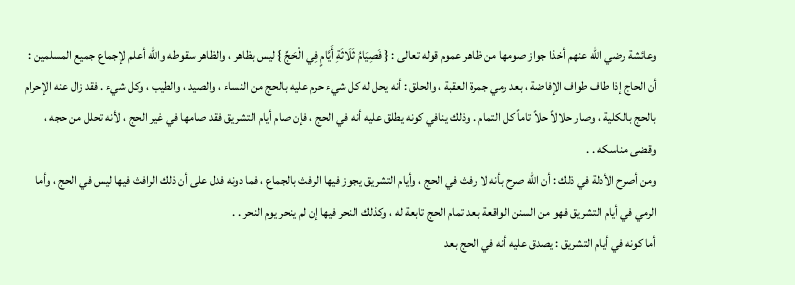وعائشة رضي الله عنهم أخذا جواز صومها من ظاهر عموم قوله تعالى : { فَصِيَامُ ثَلَاثَةِ أَيَّامٍ فِي الْحَجِّ } ليس بظاهر ، والظاهر سقوطه والله أعلم لإجماع جميع المسلمين : أن الحاج إذا طاف طواف الإفاضة ، بعد رمي جمرة العقبة ، والحلق : أنه يحل له كل شيء حرم عليه بالحج من النساء ، والصيد ، والطيب ، وكل شيء . فقد زال عنه الإحرام بالحج بالكلية ، وصار حلالاً حلاً تاماً كل التمام . وذلك ينافي كونه يطلق عليه أنه في الحج ، فإن صام أيام التشريق فقد صامها في غير الحج ، لأنه تحلل من حجه ، وقضى مناسكه . .
ومن أصرح الأدلة في ذلك : أن الله صرح بأنه لا رفث في الحج ، وأيام التشريق يجوز فيها الرفث بالجماع ، فما دونه فدل على أن ذلك الرافث فيها ليس في الحج ، وأما الرمي في أيام التشريق فهو من السنن الواقعة بعد تمام الحج تابعة له ، وكذلك النحر فيها إن لم ينحر يوم النحر . .
أما كونه في أيام التشريق : يصدق عليه أنه في الحج بعد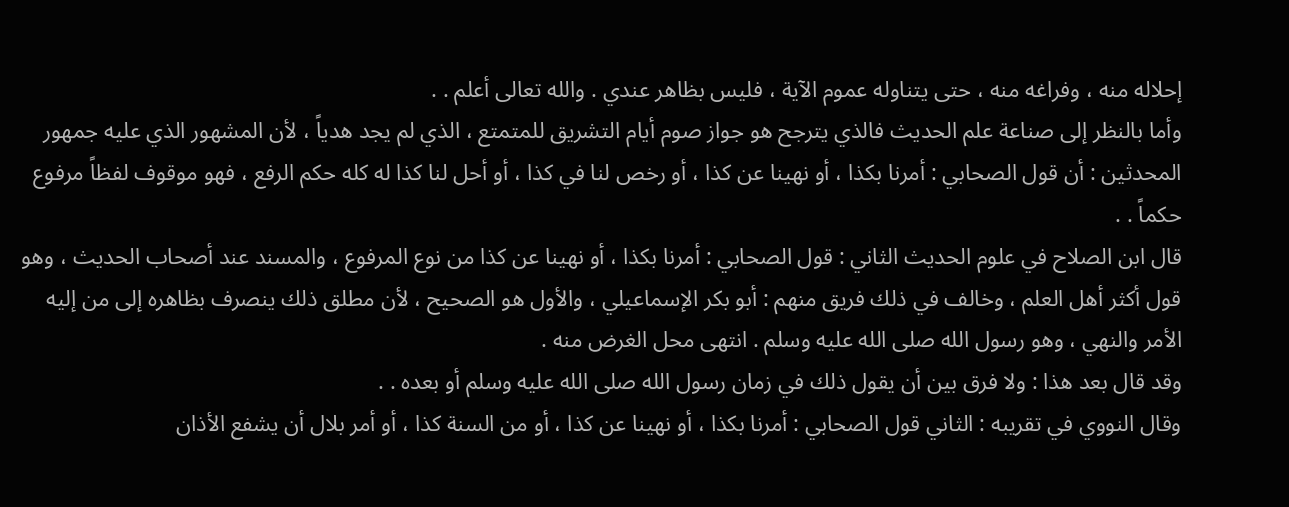إحلاله منه ، وفراغه منه ، حتى يتناوله عموم الآية ، فليس بظاهر عندي . والله تعالى أعلم . .
وأما بالنظر إلى صناعة علم الحديث فالذي يترجح هو جواز صوم أيام التشريق للمتمتع ، الذي لم يجد هدياً ، لأن المشهور الذي عليه جمهور المحدثين : أن قول الصحابي : أمرنا بكذا ، أو نهينا عن كذا ، أو رخص لنا في كذا ، أو أحل لنا كذا له كله حكم الرفع ، فهو موقوف لفظاً مرفوع حكماً . .
قال ابن الصلاح في علوم الحديث الثاني : قول الصحابي : أمرنا بكذا ، أو نهينا عن كذا من نوع المرفوع ، والمسند عند أصحاب الحديث ، وهو قول أكثر أهل العلم ، وخالف في ذلك فريق منهم : أبو بكر الإسماعيلي ، والأول هو الصحيح ، لأن مطلق ذلك ينصرف بظاهره إلى من إليه الأمر والنهي ، وهو رسول الله صلى الله عليه وسلم . انتهى محل الغرض منه .
وقد قال بعد هذا : ولا فرق بين أن يقول ذلك في زمان رسول الله صلى الله عليه وسلم أو بعده . .
وقال النووي في تقريبه : الثاني قول الصحابي : أمرنا بكذا ، أو نهينا عن كذا ، أو من السنة كذا ، أو أمر بلال أن يشفع الأذان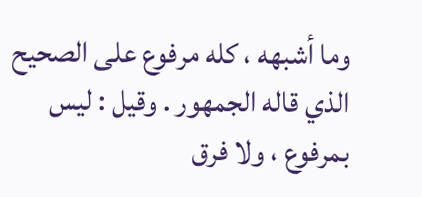وما أشبهه ، كله مرفوع على الصحيح الذي قاله الجمهور . وقيل : ليس بمرفوع ، ولا فرق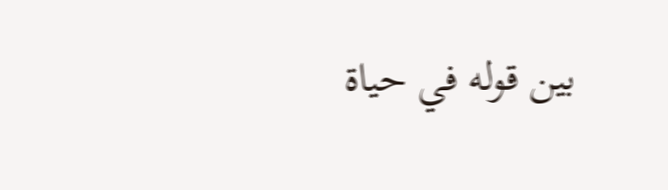بين قوله في حياة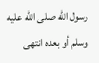رسول الله صلى الله عليه وسلم أو بعده انتهى